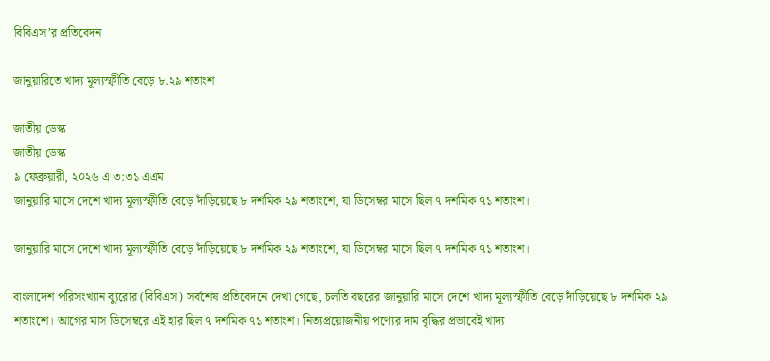বিবিএস’র প্রতিবেদন

জানুয়ারিতে খাদ্য মূল্যস্ফীতি বেড়ে ৮.২৯ শতাংশ

জাতীয় ডেস্ক
জাতীয় ডেস্ক
৯ ফেব্রুয়ারী, ২০২৬ এ ৩:৩১ এএম
জানুয়ারি মাসে দেশে খাদ্য মূল্যস্ফীতি বেড়ে দাঁড়িয়েছে ৮ দশমিক ২৯ শতাংশে, যা ডিসেম্বর মাসে ছিল ৭ দশমিক ৭১ শতাংশ।

জানুয়ারি মাসে দেশে খাদ্য মূল্যস্ফীতি বেড়ে দাঁড়িয়েছে ৮ দশমিক ২৯ শতাংশে, যা ডিসেম্বর মাসে ছিল ৭ দশমিক ৭১ শতাংশ।

বাংলাদেশ পরিসংখ্যান ব্যুরোর (বিবিএস) সর্বশেষ প্রতিবেদনে দেখা গেছে, চলতি বছরের জানুয়ারি মাসে দেশে খাদ্য মূল্যস্ফীতি বেড়ে দাঁড়িয়েছে ৮ দশমিক ২৯ শতাংশে। আগের মাস ডিসেম্বরে এই হার ছিল ৭ দশমিক ৭১ শতাংশ। নিত্যপ্রয়োজনীয় পণ্যের দাম বৃদ্ধির প্রভাবেই খাদ্য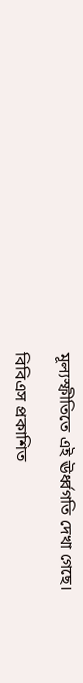মূল্যস্ফীতিতে এই ঊর্ধ্বগতি দেখা গেছে।

বিবিএস প্রকাশিত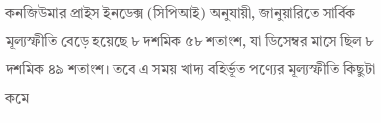কনজিউমার প্রাইস ইনডেক্স (সিপিআই) অনুযায়ী, জানুয়ারিতে সার্বিক মূল্যস্ফীতি বেড়ে হয়েছে ৮ দশমিক ৫৮ শতাংশ, যা ডিসেম্বর মাসে ছিল ৮ দশমিক ৪৯ শতাংশ। তবে এ সময় খাদ্য বহির্ভূত পণ্যের মূল্যস্ফীতি কিছুটা কমে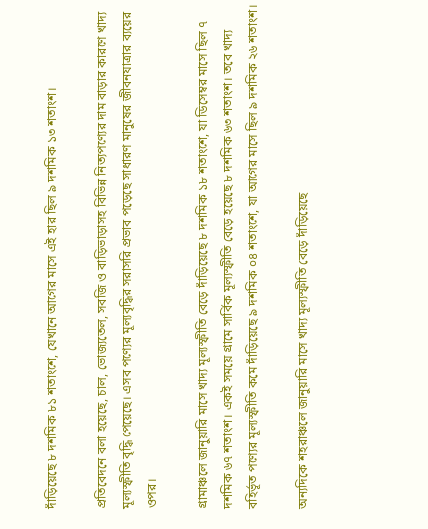দাঁড়িয়েছে ৮ দশমিক ৮১ শতাংশে, যেখানে আগের মাসে এই হার ছিল ৯ দশমিক ১৩ শতাংশ।

প্রতিবেদনে বলা হয়েছে, চাল, ভোজ্যতেল, সবজি ও বাড়িভাড়াসহ বিভিন্ন নিত্যপণ্যের দাম বাড়ার কারণে খাদ্য মূল্যস্ফীতি বৃদ্ধি পেয়েছে। এসব পণ্যের মূল্যবৃদ্ধির সরাসরি প্রভাব পড়েছে সাধারণ মানুষের জীবনযাত্রার ব্যয়ের ওপর।

গ্রামাঞ্চলে জানুয়ারি মাসে খাদ্য মূল্যস্ফীতি বেড়ে দাঁড়িয়েছে ৮ দশমিক ১৮ শতাংশে, যা ডিসেম্বর মাসে ছিল ৭ দশমিক ৬৭ শতাংশ। একই সময়ে গ্রামে সার্বিক মূল্যস্ফীতি বেড়ে হয়েছে ৮ দশমিক ৬৩ শতাংশ। তবে খাদ্য বহির্ভূত পণ্যের মূল্যস্ফীতি কমে দাঁড়িয়েছে ৯ দশমিক ০৪ শতাংশে, যা আগের মাসে ছিল ৯ দশমিক ২৬ শতাংশ।

অন্যদিকে শহরাঞ্চলে জানুয়ারি মাসে খাদ্য মূল্যস্ফীতি বেড়ে দাঁড়িয়েছে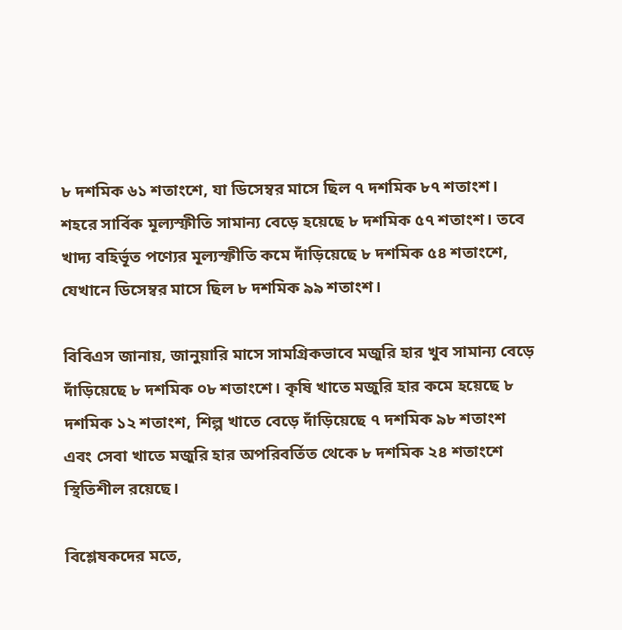৮ দশমিক ৬১ শতাংশে, যা ডিসেম্বর মাসে ছিল ৭ দশমিক ৮৭ শতাংশ। শহরে সার্বিক মূল্যস্ফীতি সামান্য বেড়ে হয়েছে ৮ দশমিক ৫৭ শতাংশ। তবে খাদ্য বহির্ভূত পণ্যের মূল্যস্ফীতি কমে দাঁড়িয়েছে ৮ দশমিক ৫৪ শতাংশে, যেখানে ডিসেম্বর মাসে ছিল ৮ দশমিক ৯৯ শতাংশ।

বিবিএস জানায়, জানুয়ারি মাসে সামগ্রিকভাবে মজুরি হার খুব সামান্য বেড়ে দাঁড়িয়েছে ৮ দশমিক ০৮ শতাংশে। কৃষি খাতে মজুরি হার কমে হয়েছে ৮ দশমিক ১২ শতাংশ, শিল্প খাতে বেড়ে দাঁড়িয়েছে ৭ দশমিক ৯৮ শতাংশ এবং সেবা খাতে মজুরি হার অপরিবর্তিত থেকে ৮ দশমিক ২৪ শতাংশে স্থিতিশীল রয়েছে।

বিশ্লেষকদের মতে,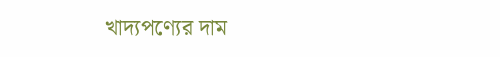খাদ্যপণ্যের দাম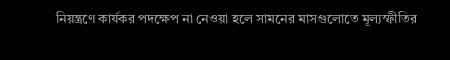নিয়ন্ত্রণে কার্যকর পদক্ষেপ না নেওয়া হলে সামনের মাসগুলোতে মূল্যস্ফীতির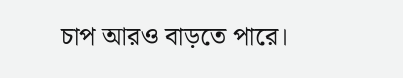চাপ আরও বাড়তে পারে।